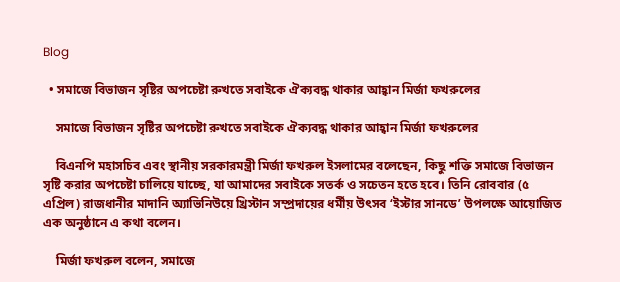Blog

  • সমাজে বিভাজন সৃষ্টির অপচেষ্টা রুখতে সবাইকে ঐক্যবদ্ধ থাকার আহ্বান মির্জা ফখরুলের

    সমাজে বিভাজন সৃষ্টির অপচেষ্টা রুখতে সবাইকে ঐক্যবদ্ধ থাকার আহ্বান মির্জা ফখরুলের

    বিএনপি মহাসচিব এবং স্থানীয় সরকারমন্ত্রী মির্জা ফখরুল ইসলামের বলেছেন, কিছু শক্তি সমাজে বিভাজন সৃষ্টি করার অপচেষ্টা চালিয়ে যাচ্ছে, যা আমাদের সবাইকে সতর্ক ও সচেতন হতে হবে। তিনি রোববার (৫ এপ্রিল) রাজধানীর মাদানি অ্যাভিনিউয়ে খ্রিস্টান সম্প্রদায়ের ধর্মীয় উৎসব ‘ইস্টার সানডে’ উপলক্ষে আয়োজিত এক অনুষ্ঠানে এ কথা বলেন।

    মির্জা ফখরুল বলেন, সমাজে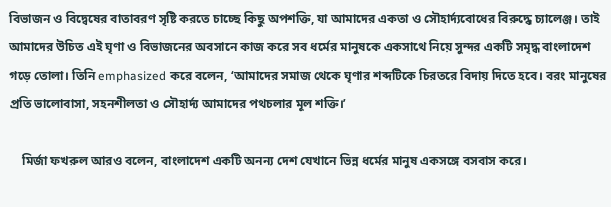বিভাজন ও বিদ্বেষের বাতাবরণ সৃষ্টি করতে চাচ্ছে কিছু অপশক্তি, যা আমাদের একতা ও সৌহার্দ্যবোধের বিরুদ্ধে চ্যালেঞ্জ। তাই আমাদের উচিত এই ঘৃণা ও বিভাজনের অবসানে কাজ করে সব ধর্মের মানুষকে একসাথে নিয়ে সুন্দর একটি সমৃদ্ধ বাংলাদেশ গড়ে তোলা। তিনি emphasized করে বলেন, ‘আমাদের সমাজ থেকে ঘৃণার শব্দটিকে চিরতরে বিদায় দিতে হবে। বরং মানুষের প্রতি ভালোবাসা, সহনশীলতা ও সৌহার্দ্য আমাদের পথচলার মূল শক্তি।’

    মির্জা ফখরুল আরও বলেন, বাংলাদেশ একটি অনন্য দেশ যেখানে ভিন্ন ধর্মের মানুষ একসঙ্গে বসবাস করে।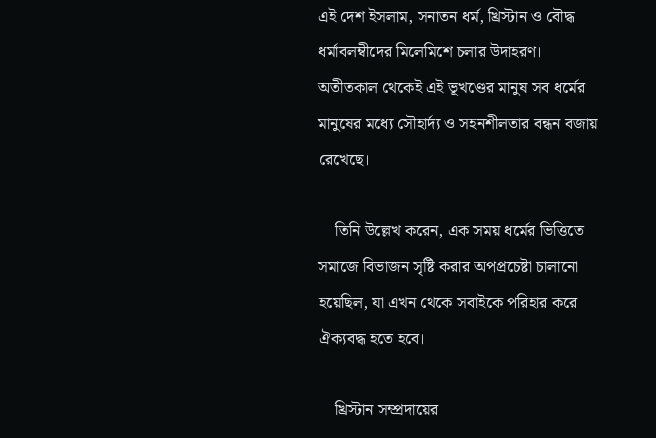এই দেশ ইসলাম, সনাতন ধর্ম, খ্রিস্টান ও বৌদ্ধ ধর্মাবলম্বীদের মিলেমিশে চলার উদাহরণ। অতীতকাল থেকেই এই ভূখণ্ডের মানুষ সব ধর্মের মানুষের মধ্যে সৌহার্দ্য ও সহনশীলতার বন্ধন বজায় রেখেছে।

    তিনি উল্লেখ করেন, এক সময় ধর্মের ভিত্তিতে সমাজে বিভাজন সৃষ্টি করার অপপ্রচেষ্টা চালানো হয়েছিল, যা এখন থেকে সবাইকে পরিহার করে ঐক্যবদ্ধ হতে হবে।

    খ্রিস্টান সম্প্রদায়ের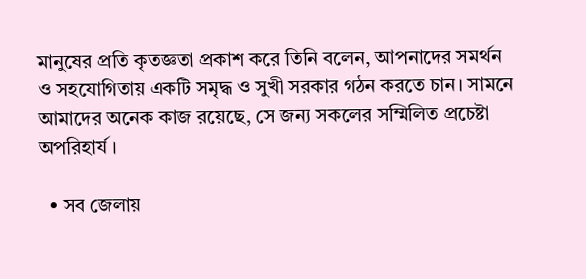মানুষের প্রতি কৃতজ্ঞতা প্রকাশ করে তিনি বলেন, আপনাদের সমর্থন ও সহযোগিতায় একটি সমৃদ্ধ ও সুখী সরকার গঠন করতে চান। সামনে আমাদের অনেক কাজ রয়েছে, সে জন্য সকলের সম্মিলিত প্রচেষ্টা অপরিহার্য।

  • সব জেলায়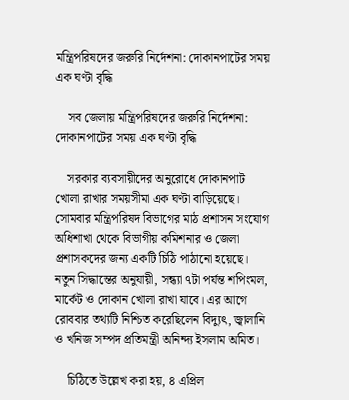মন্ত্রিপরিষদের জরুরি নির্দেশনা: দোকানপাটের সময় এক ঘণ্টা বৃদ্ধি

    সব জেলায় মন্ত্রিপরিষদের জরুরি নির্দেশনা: দোকানপাটের সময় এক ঘণ্টা বৃদ্ধি

    সরকার ব্যবসায়ীদের অনুরোধে দোকানপাট খোলা রাখার সময়সীমা এক ঘণ্টা বাড়িয়েছে। সোমবার মন্ত্রিপরিষদ বিভাগের মাঠ প্রশাসন সংযোগ অধিশাখা থেকে বিভাগীয় কমিশনার ও জেলা প্রশাসকদের জন্য একটি চিঠি পাঠানো হয়েছে। নতুন সিদ্ধান্তের অনুযায়ী, সন্ধ্যা ৭টা পর্যন্ত শপিংমল, মার্কেট ও দোকান খোলা রাখা যাবে। এর আগে রোববার তথ্যটি নিশ্চিত করেছিলেন বিদ্যুৎ, জ্বালানি ও খনিজ সম্পদ প্রতিমন্ত্রী অনিন্দ্য ইসলাম অমিত।

    চিঠিতে উল্লেখ করা হয়, ৪ এপ্রিল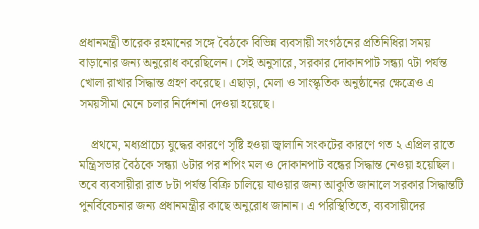প্রধানমন্ত্রী তারেক রহমানের সঙ্গে বৈঠকে বিভিন্ন ব্যবসায়ী সংগঠনের প্রতিনিধিরা সময় বাড়ানোর জন্য অনুরোধ করেছিলেন। সেই অনুসারে, সরকার দোকানপাট সন্ধ্যা ৭টা পর্যন্ত খোলা রাখার সিদ্ধান্ত গ্রহণ করেছে। এছাড়া, মেলা ও সাংস্কৃতিক অনুষ্ঠানের ক্ষেত্রেও এ সময়সীমা মেনে চলার নির্দেশনা দেওয়া হয়েছে।

    প্রথমে, মধ্যপ্রাচ্যে যুদ্ধের কারণে সৃষ্টি হওয়া জ্বালানি সংকটের কারণে গত ২ এপ্রিল রাতে মন্ত্রিসভার বৈঠকে সন্ধ্যা ৬টার পর শপিং মল ও দোকানপাট বন্ধের সিদ্ধান্ত নেওয়া হয়েছিল। তবে ব্যবসায়ীরা রাত ৮টা পর্যন্ত বিক্রি চালিয়ে যাওয়ার জন্য আকুতি জানালে সরকার সিদ্ধান্তটি পুনর্বিবেচনার জন্য প্রধানমন্ত্রীর কাছে অনুরোধ জানান। এ পরিস্থিতিতে, ব্যবসায়ীদের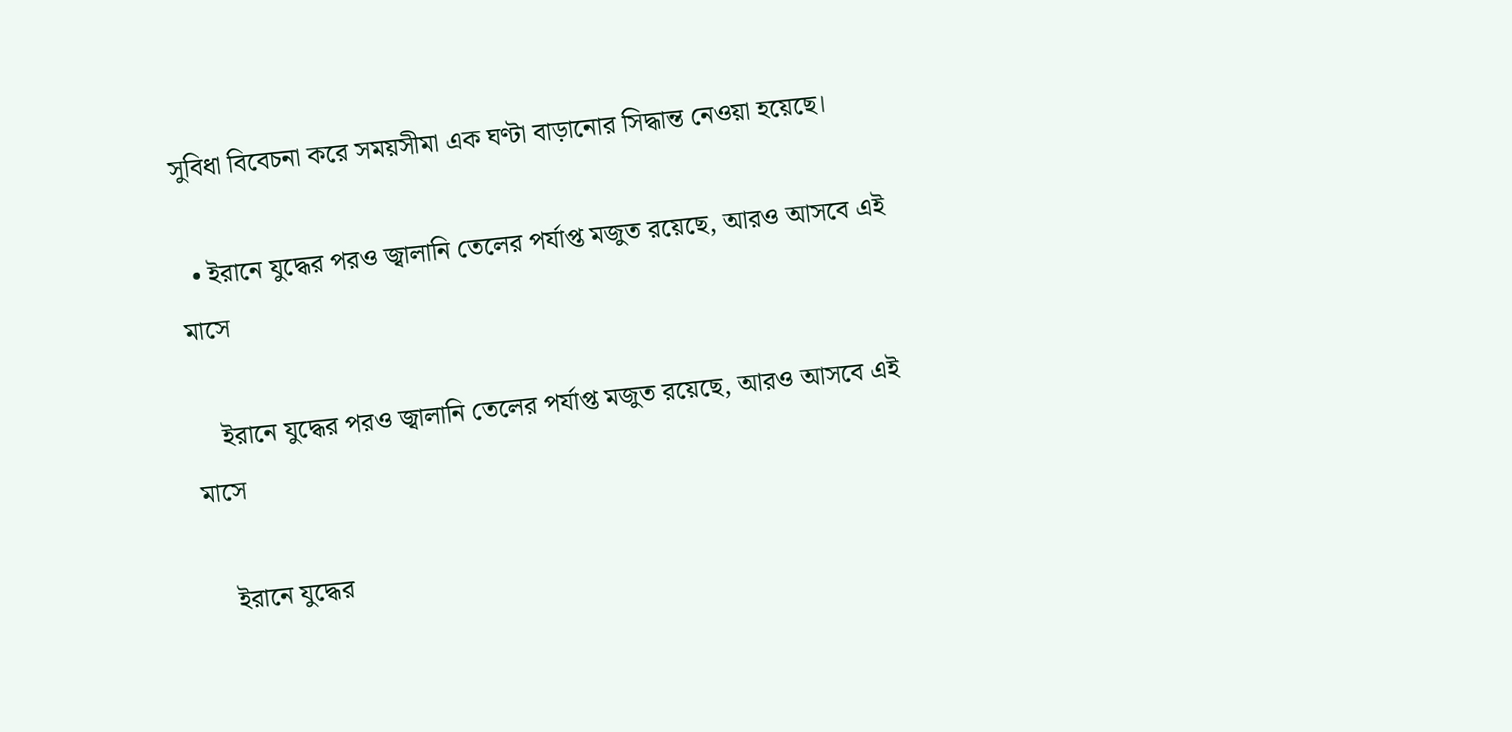সুবিধা বিবেচনা করে সময়সীমা এক ঘণ্টা বাড়ানোর সিদ্ধান্ত নেওয়া হয়েছে।

  • ইরানে যুদ্ধের পরও জ্বালানি তেলের পর্যাপ্ত মজুত রয়েছে, আরও আসবে এই মাসে

    ইরানে যুদ্ধের পরও জ্বালানি তেলের পর্যাপ্ত মজুত রয়েছে, আরও আসবে এই মাসে

    ইরানে যুদ্ধের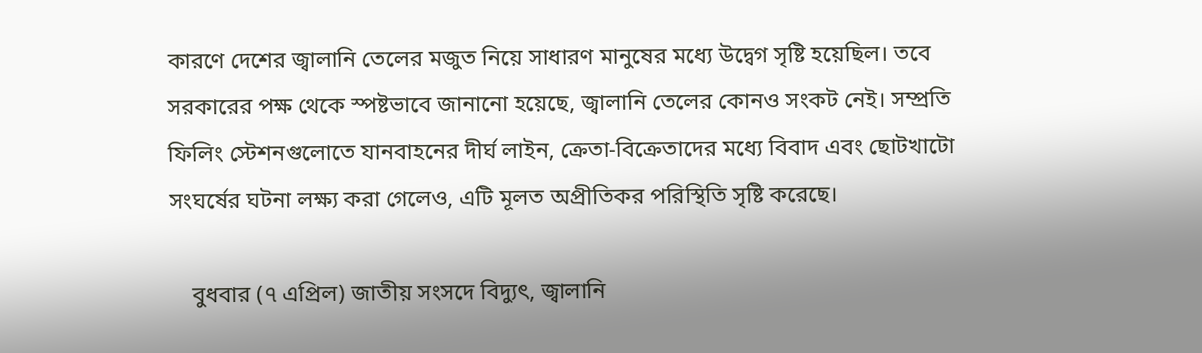কারণে দেশের জ্বালানি তেলের মজুত নিয়ে সাধারণ মানুষের মধ্যে উদ্বেগ সৃষ্টি হয়েছিল। তবে সরকারের পক্ষ থেকে স্পষ্টভাবে জানানো হয়েছে, জ্বালানি তেলের কোনও সংকট নেই। সম্প্রতি ফিলিং স্টেশনগুলোতে যানবাহনের দীর্ঘ লাইন, ক্রেতা-বিক্রেতাদের মধ্যে বিবাদ এবং ছোটখাটো সংঘর্ষের ঘটনা লক্ষ্য করা গেলেও, এটি মূলত অপ্রীতিকর পরিস্থিতি সৃষ্টি করেছে।

    বুধবার (৭ এপ্রিল) জাতীয় সংসদে বিদ্যুৎ, জ্বালানি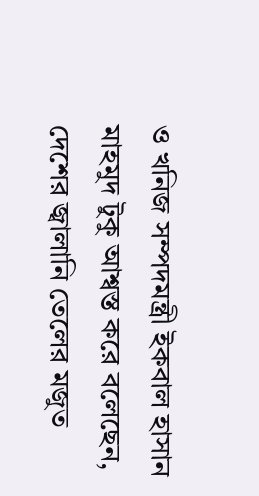ও খনিজ সম্পদমন্ত্রী ইকবাল হাসান মাহমুদ টুকু আশ্বস্ত করে বলেছেন, দেশের জ্বালানি তেলের মজুত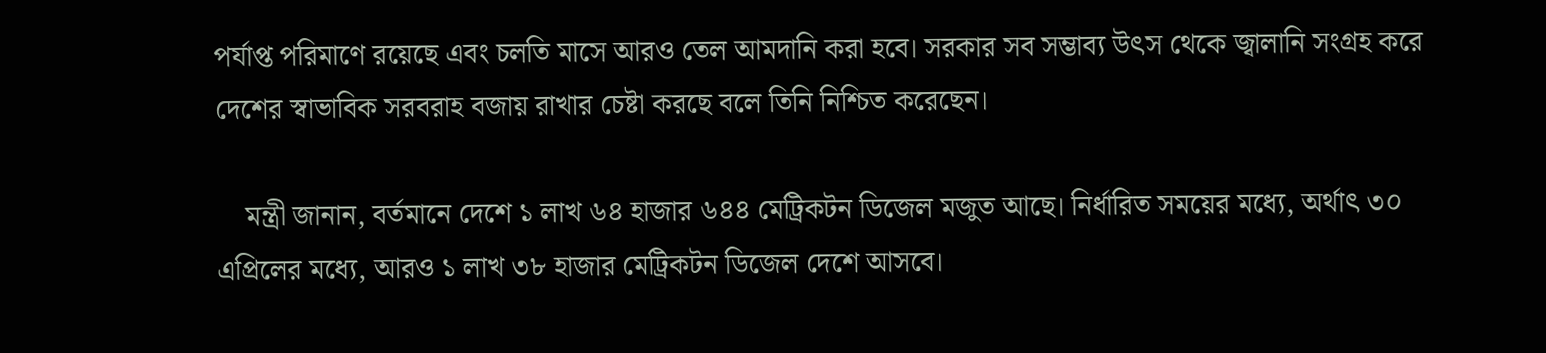পর্যাপ্ত পরিমাণে রয়েছে এবং চলতি মাসে আরও তেল আমদানি করা হবে। সরকার সব সম্ভাব্য উৎস থেকে জ্বালানি সংগ্রহ করে দেশের স্বাভাবিক সরবরাহ বজায় রাখার চেষ্টা করছে বলে তিনি নিশ্চিত করেছেন।

    মন্ত্রী জানান, বর্তমানে দেশে ১ লাখ ৬৪ হাজার ৬৪৪ মেট্রিকটন ডিজেল মজুত আছে। নির্ধারিত সময়ের মধ্যে, অর্থাৎ ৩০ এপ্রিলের মধ্যে, আরও ১ লাখ ৩৮ হাজার মেট্রিকটন ডিজেল দেশে আসবে।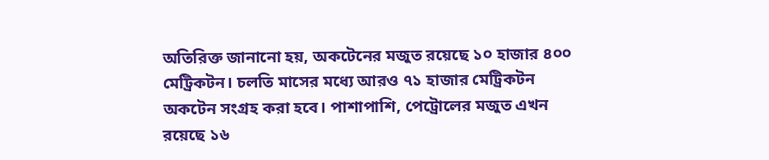অতিরিক্ত জানানো হয়, অকটেনের মজুত রয়েছে ১০ হাজার ৪০০ মেট্রিকটন। চলতি মাসের মধ্যে আরও ৭১ হাজার মেট্রিকটন অকটেন সংগ্রহ করা হবে। পাশাপাশি, পেট্রোলের মজুত এখন রয়েছে ১৬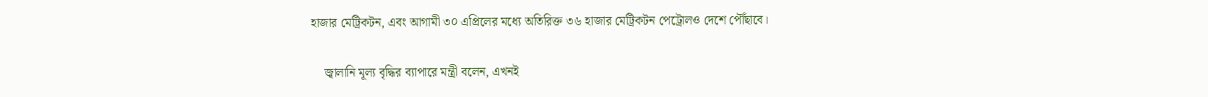হাজার মেট্রিকটন, এবং আগামী ৩০ এপ্রিলের মধ্যে অতিরিক্ত ৩৬ হাজার মেট্রিকটন পেট্রোলও দেশে পৌঁছাবে।

    জ্বালানি মূল্য বৃদ্ধির ব্যাপারে মন্ত্রী বলেন, এখনই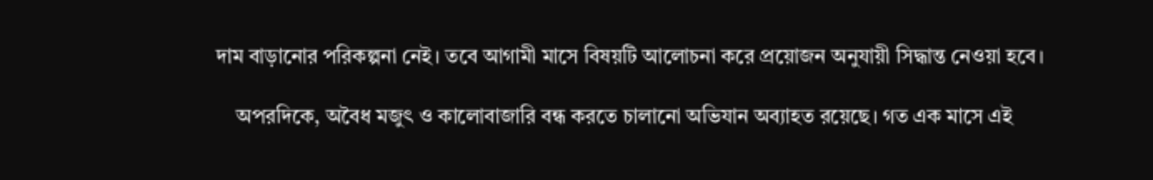দাম বাড়ানোর পরিকল্পনা নেই। তবে আগামী মাসে বিষয়টি আলোচনা করে প্রয়োজন অনুযায়ী সিদ্ধান্ত নেওয়া হবে।

    অপরদিকে, অবৈধ মজুৎ ও কালোবাজারি বন্ধ করতে চালানো অভিযান অব্যাহত রয়েছে। গত এক মাসে এই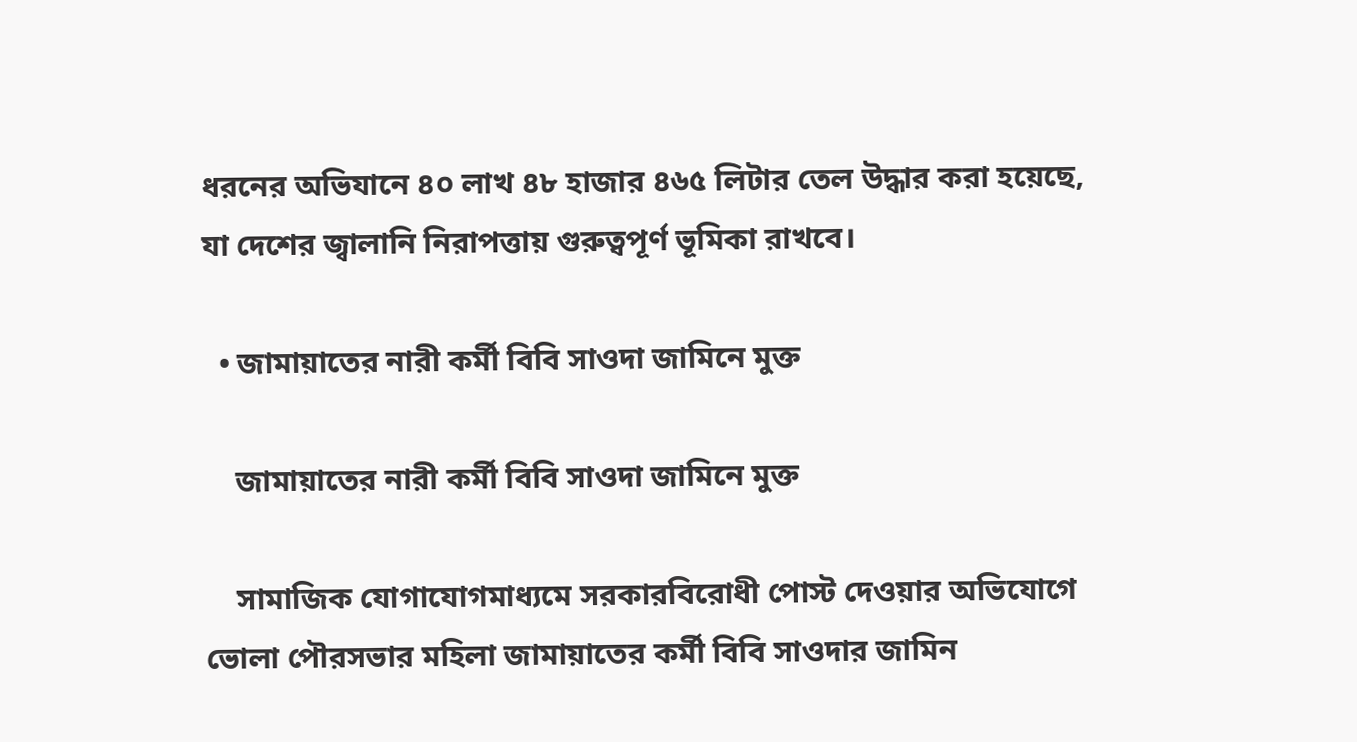ধরনের অভিযানে ৪০ লাখ ৪৮ হাজার ৪৬৫ লিটার তেল উদ্ধার করা হয়েছে, যা দেশের জ্বালানি নিরাপত্তায় গুরুত্বপূর্ণ ভূমিকা রাখবে।

  • জামায়াতের নারী কর্মী বিবি সাওদা জামিনে মুক্ত

    জামায়াতের নারী কর্মী বিবি সাওদা জামিনে মুক্ত

    সামাজিক যোগাযোগমাধ্যমে সরকারবিরোধী পোস্ট দেওয়ার অভিযোগে ভোলা পৌরসভার মহিলা জামায়াতের কর্মী বিবি সাওদার জামিন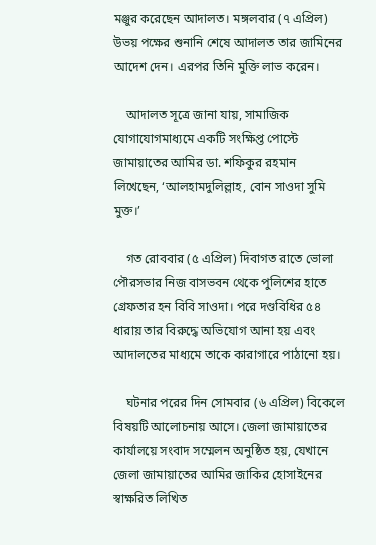মঞ্জুর করেছেন আদালত। মঙ্গলবার (৭ এপ্রিল) উভয় পক্ষের শুনানি শেষে আদালত তার জামিনের আদেশ দেন। এরপর তিনি মুক্তি লাভ করেন।

    আদালত সূত্রে জানা যায়, সামাজিক যোগাযোগমাধ্যমে একটি সংক্ষিপ্ত পোস্টে জামায়াতের আমির ডা. শফিকুর রহমান লিখেছেন, ‘আলহামদুলিল্লাহ, বোন সাওদা সুমি মুক্ত।’

    গত রোববার (৫ এপ্রিল) দিবাগত রাতে ভোলা পৌরসভার নিজ বাসভবন থেকে পুলিশের হাতে গ্রেফতার হন বিবি সাওদা। পরে দণ্ডবিধির ৫৪ ধারায় তার বিরুদ্ধে অভিযোগ আনা হয় এবং আদালতের মাধ্যমে তাকে কারাগারে পাঠানো হয়।

    ঘটনার পরের দিন সোমবার (৬ এপ্রিল) বিকেলে বিষয়টি আলোচনায় আসে। জেলা জামায়াতের কার্যালয়ে সংবাদ সম্মেলন অনুষ্ঠিত হয়, যেখানে জেলা জামায়াতের আমির জাকির হোসাইনের স্বাক্ষরিত লিখিত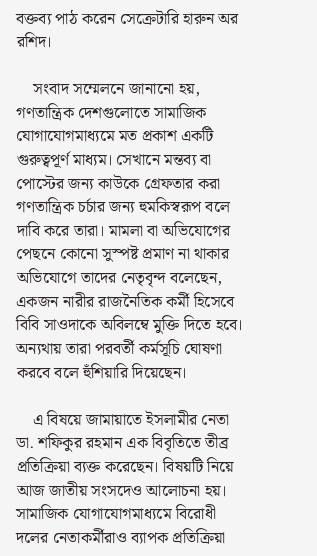বক্তব্য পাঠ করেন সেক্রেটারি হারুন অর রশিদ।

    সংবাদ সম্মেলনে জানানো হয়, গণতান্ত্রিক দেশগুলোতে সামাজিক যোগাযোগমাধ্যমে মত প্রকাশ একটি গুরুত্বপূর্ণ মাধ্যম। সেখানে মন্তব্য বা পোস্টের জন্য কাউকে গ্রেফতার করা গণতান্ত্রিক চর্চার জন্য হুমকিস্বরূপ বলে দাবি করে তারা। মামলা বা অভিযোগের পেছনে কোনো সুস্পষ্ট প্রমাণ না থাকার অভিযোগে তাদের নেতৃবৃন্দ বলেছেন, একজন নারীর রাজনৈতিক কর্মী হিসেবে বিবি সাওদাকে অবিলম্বে মুক্তি দিতে হবে। অন্যথায় তারা পরবর্তী কর্মসূচি ঘোষণা করবে বলে হুঁশিয়ারি দিয়েছেন।

    এ বিষয়ে জামায়াতে ইসলামীর নেতা ডা. শফিকুর রহমান এক বিবৃতিতে তীব্র প্রতিক্রিয়া ব্যক্ত করেছেন। বিষয়টি নিয়ে আজ জাতীয় সংসদেও আলোচনা হয়। সামাজিক যোগাযোগমাধ্যমে বিরোধী দলের নেতাকর্মীরাও ব্যাপক প্রতিক্রিয়া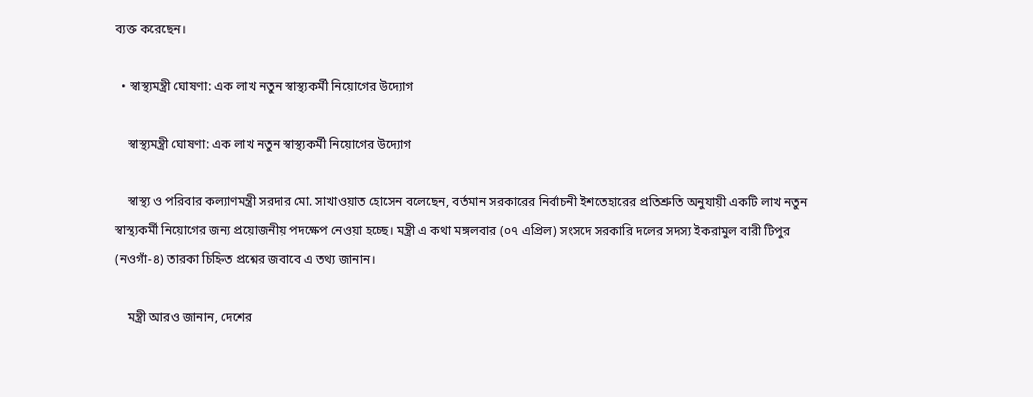ব্যক্ত করেছেন।

  • স্বাস্থ্যমন্ত্রী ঘোষণা: এক লাখ নতুন স্বাস্থ্যকর্মী নিয়োগের উদ্যোগ

    স্বাস্থ্যমন্ত্রী ঘোষণা: এক লাখ নতুন স্বাস্থ্যকর্মী নিয়োগের উদ্যোগ

    স্বাস্থ্য ও পরিবার কল্যাণমন্ত্রী সরদার মো. সাখাওয়াত হোসেন বলেছেন, বর্তমান সরকারের নির্বাচনী ইশতেহারের প্রতিশ্রুতি অনুযায়ী একটি লাখ নতুন স্বাস্থ্যকর্মী নিয়োগের জন্য প্রয়োজনীয় পদক্ষেপ নেওয়া হচ্ছে। মন্ত্রী এ কথা মঙ্গলবার (০৭ এপ্রিল) সংসদে সরকারি দলের সদস্য ইকরামুল বারী টিপুর (নওগাঁ-৪) তারকা চিহ্নিত প্রশ্নের জবাবে এ তথ্য জানান।

    মন্ত্রী আরও জানান, দেশের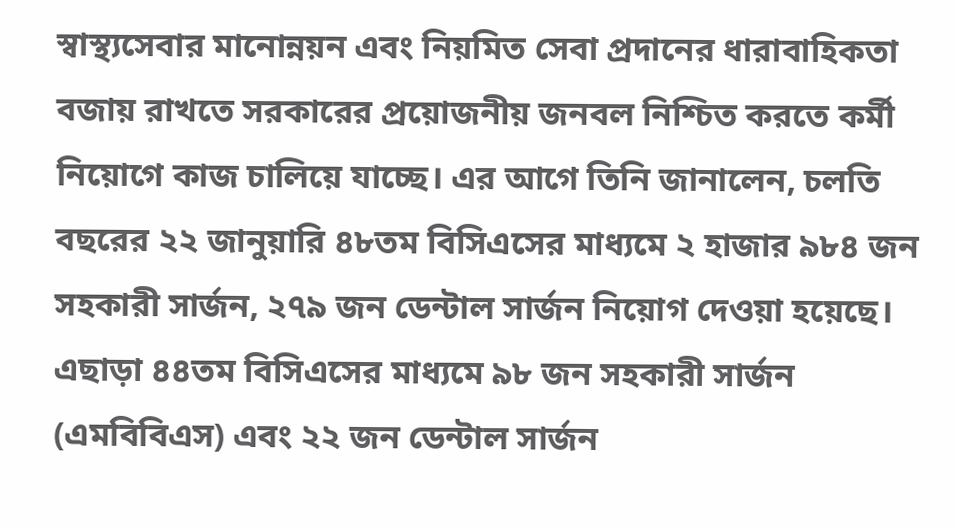স্বাস্থ্যসেবার মানোন্নয়ন এবং নিয়মিত সেবা প্রদানের ধারাবাহিকতা বজায় রাখতে সরকারের প্রয়োজনীয় জনবল নিশ্চিত করতে কর্মী নিয়োগে কাজ চালিয়ে যাচ্ছে। এর আগে তিনি জানালেন, চলতি বছরের ২২ জানুয়ারি ৪৮তম বিসিএসের মাধ্যমে ২ হাজার ৯৮৪ জন সহকারী সার্জন, ২৭৯ জন ডেন্টাল সার্জন নিয়োগ দেওয়া হয়েছে। এছাড়া ৪৪তম বিসিএসের মাধ্যমে ৯৮ জন সহকারী সার্জন (এমবিবিএস) এবং ২২ জন ডেন্টাল সার্জন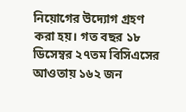নিয়োগের উদ্যোগ গ্রহণ করা হয়। গত বছর ১৮ ডিসেম্বর ২৭তম বিসিএসের আওতায় ১৬২ জন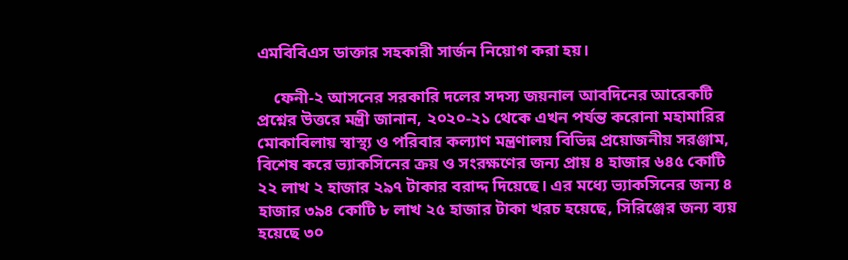এমবিবিএস ডাক্তার সহকারী সার্জন নিয়োগ করা হয়।

    ফেনী-২ আসনের সরকারি দলের সদস্য জয়নাল আবদিনের আরেকটি প্রশ্নের উত্তরে মন্ত্রী জানান, ২০২০-২১ থেকে এখন পর্যন্ত করোনা মহামারির মোকাবিলায় স্বাস্থ্য ও পরিবার কল্যাণ মন্ত্রণালয় বিভিন্ন প্রয়োজনীয় সরঞ্জাম, বিশেষ করে ভ্যাকসিনের ক্রয় ও সংরক্ষণের জন্য প্রায় ৪ হাজার ৬৪৫ কোটি ২২ লাখ ২ হাজার ২৯৭ টাকার বরাদ্দ দিয়েছে। এর মধ্যে ভ্যাকসিনের জন্য ৪ হাজার ৩৯৪ কোটি ৮ লাখ ২৫ হাজার টাকা খরচ হয়েছে, সিরিঞ্জের জন্য ব্যয় হয়েছে ৩০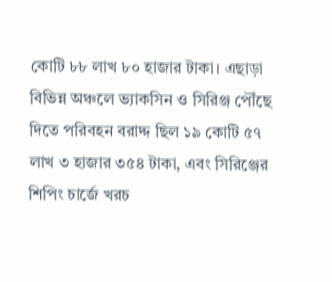কোটি ৮৮ লাখ ৮০ হাজার টাকা। এছাড়া বিভিন্ন অঞ্চলে ভ্যাকসিন ও সিরিঞ্জ পৌঁছে দিতে পরিবহন বরাদ্দ ছিল ১৯ কোটি ৫৭ লাখ ৩ হাজার ৩৫৪ টাকা, এবং সিরিঞ্জের শিপিং চার্জে খরচ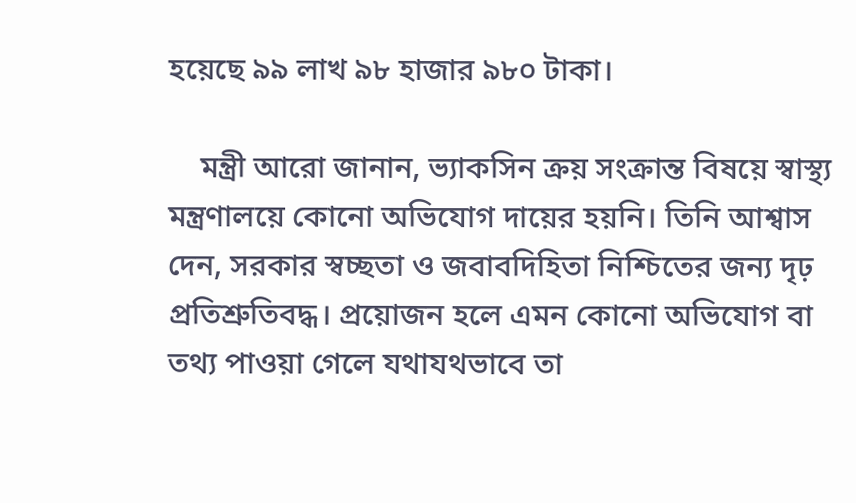হয়েছে ৯৯ লাখ ৯৮ হাজার ৯৮০ টাকা।

    মন্ত্রী আরো জানান, ভ্যাকসিন ক্রয় সংক্রান্ত বিষয়ে স্বাস্থ্য মন্ত্রণালয়ে কোনো অভিযোগ দায়ের হয়নি। তিনি আশ্বাস দেন, সরকার স্বচ্ছতা ও জবাবদিহিতা নিশ্চিতের জন্য দৃঢ় প্রতিশ্রুতিবদ্ধ। প্রয়োজন হলে এমন কোনো অভিযোগ বা তথ্য পাওয়া গেলে যথাযথভাবে তা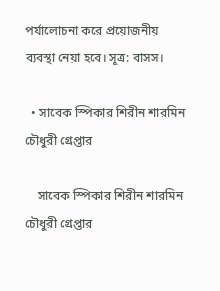পর্যালোচনা করে প্রয়োজনীয় ব্যবস্থা নেয়া হবে। সূত্র: বাসস।

  • সাবেক স্পিকার শিরীন শারমিন চৌধুরী গ্রেপ্তার

    সাবেক স্পিকার শিরীন শারমিন চৌধুরী গ্রেপ্তার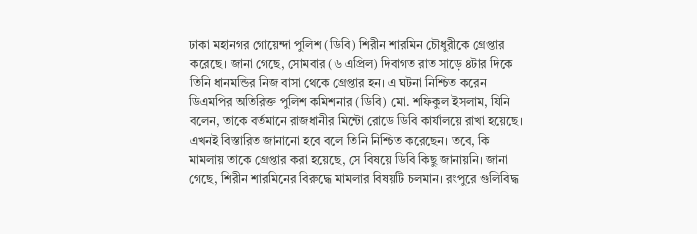ঢাকা মহানগর গোয়েন্দা পুলিশ (ডিবি) শিরীন শারমিন চৌধুরীকে গ্রেপ্তার করেছে। জানা গেছে, সোমবার (৬ এপ্রিল) দিবাগত রাত সাড়ে ৪টার দিকে তিনি ধানমন্ডির নিজ বাসা থেকে গ্রেপ্তার হন। এ ঘটনা নিশ্চিত করেন ডিএমপির অতিরিক্ত পুলিশ কমিশনার (ডিবি) মো. শফিকুল ইসলাম, যিনি বলেন, তাকে বর্তমানে রাজধানীর মিন্টো রোডে ডিবি কার্যালয়ে রাখা হয়েছে। এখনই বিস্তারিত জানানো হবে বলে তিনি নিশ্চিত করেছেন। তবে, কি মামলায় তাকে গ্রেপ্তার করা হয়েছে, সে বিষয়ে ডিবি কিছু জানায়নি। জানা গেছে, শিরীন শারমিনের বিরুদ্ধে মামলার বিষয়টি চলমান। রংপুরে গুলিবিদ্ধ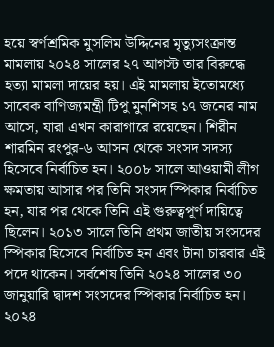হয়ে স্বর্ণশ্রমিক মুসলিম উদ্দিনের মৃত্যুসংক্রান্ত মামলায় ২০২৪ সালের ২৭ আগস্ট তার বিরুদ্ধে হত্যা মামলা দায়ের হয়। এই মামলায় ইতোমধ্যে সাবেক বাণিজ্যমন্ত্রী টিপু মুনশিসহ ১৭ জনের নাম আসে, যারা এখন কারাগারে রয়েছেন। শিরীন শারমিন রংপুর-৬ আসন থেকে সংসদ সদস্য হিসেবে নির্বাচিত হন। ২০০৮ সালে আওয়ামী লীগ ক্ষমতায় আসার পর তিনি সংসদ স্পিকার নির্বাচিত হন, যার পর থেকে তিনি এই গুরুত্বপূর্ণ দায়িত্বে ছিলেন। ২০১৩ সালে তিনি প্রথম জাতীয় সংসদের স্পিকার হিসেবে নির্বাচিত হন এবং টানা চারবার এই পদে থাকেন। সর্বশেষ তিনি ২০২৪ সালের ৩০ জানুয়ারি দ্বাদশ সংসদের স্পিকার নির্বাচিত হন। ২০২৪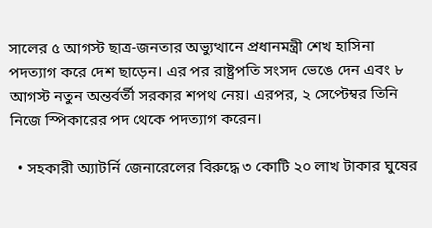সালের ৫ আগস্ট ছাত্র-জনতার অভ্যুত্থানে প্রধানমন্ত্রী শেখ হাসিনা পদত্যাগ করে দেশ ছাড়েন। এর পর রাষ্ট্রপতি সংসদ ভেঙে দেন এবং ৮ আগস্ট নতুন অন্তর্বর্তী সরকার শপথ নেয়। এরপর, ২ সেপ্টেম্বর তিনি নিজে স্পিকারের পদ থেকে পদত্যাগ করেন।

  • সহকারী অ্যাটর্নি জেনারেলের বিরুদ্ধে ৩ কোটি ২০ লাখ টাকার ঘুষের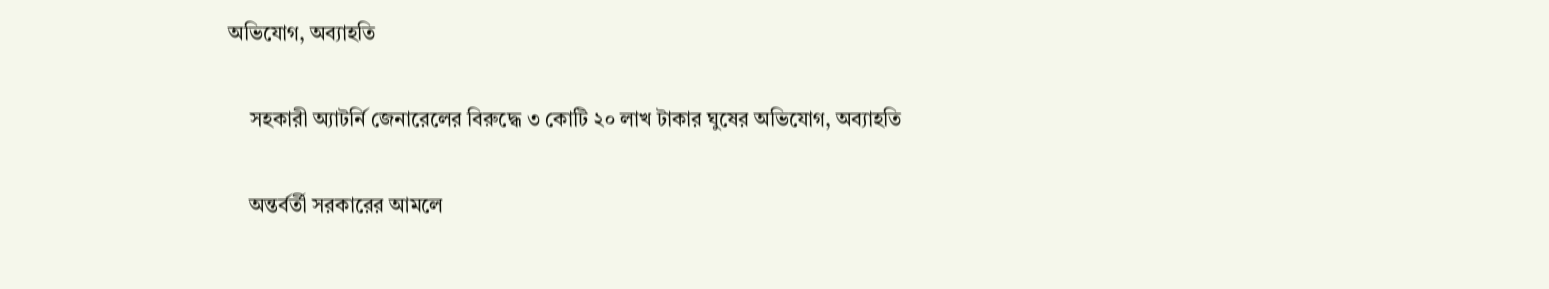অভিযোগ, অব্যাহতি

    সহকারী অ্যাটর্নি জেনারেলের বিরুদ্ধে ৩ কোটি ২০ লাখ টাকার ঘুষের অভিযোগ, অব্যাহতি

    অন্তর্বর্তী সরকারের আমলে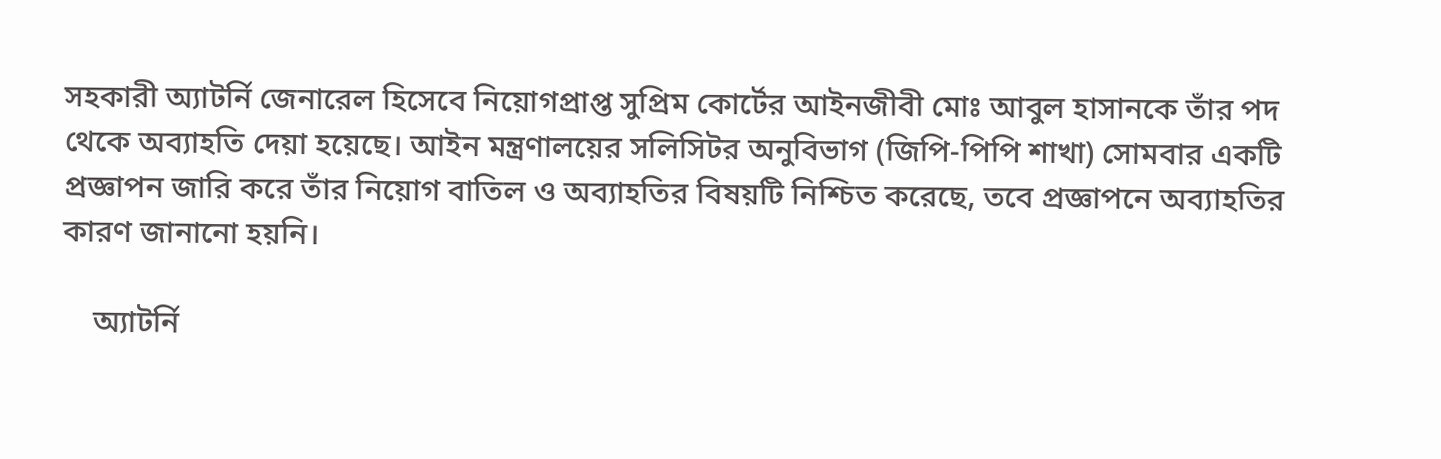সহকারী অ্যাটর্নি জেনারেল হিসেবে নিয়োগপ্রাপ্ত সুপ্রিম কোর্টের আইনজীবী মোঃ আবুল হাসানকে তাঁর পদ থেকে অব্যাহতি দেয়া হয়েছে। আইন মন্ত্রণালয়ের সলিসিটর অনুবিভাগ (জিপি-পিপি শাখা) সোমবার একটি প্রজ্ঞাপন জারি করে তাঁর নিয়োগ বাতিল ও অব্যাহতির বিষয়টি নিশ্চিত করেছে, তবে প্রজ্ঞাপনে অব্যাহতির কারণ জানানো হয়নি।

    অ্যাটর্নি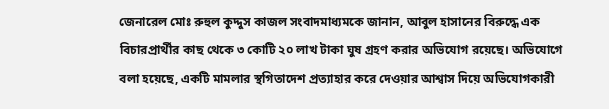জেনারেল মোঃ রুহুল কুদ্দুস কাজল সংবাদমাধ্যমকে জানান, আবুল হাসানের বিরুদ্ধে এক বিচারপ্রার্থীর কাছ থেকে ৩ কোটি ২০ লাখ টাকা ঘুষ গ্রহণ করার অভিযোগ রয়েছে। অভিযোগে বলা হয়েছে, একটি মামলার স্থগিতাদেশ প্রত্যাহার করে দেওয়ার আশ্বাস দিয়ে অভিযোগকারী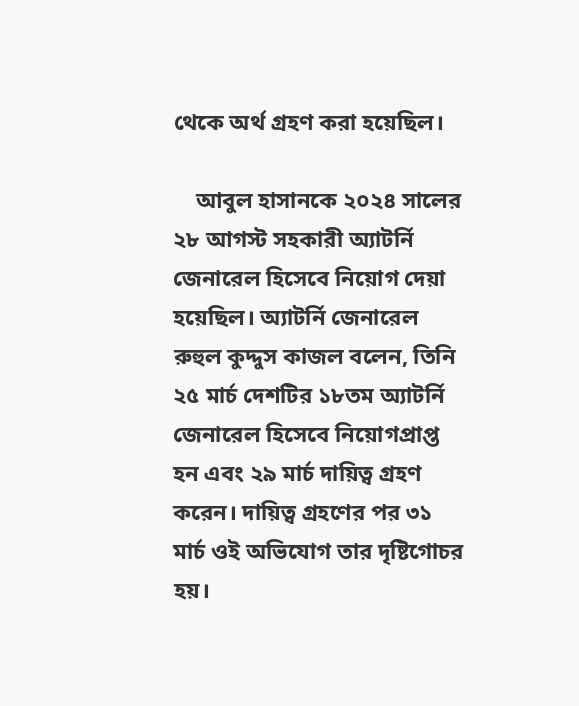থেকে অর্থ গ্রহণ করা হয়েছিল।

    আবুল হাসানকে ২০২৪ সালের ২৮ আগস্ট সহকারী অ্যাটর্নি জেনারেল হিসেবে নিয়োগ দেয়া হয়েছিল। অ্যাটর্নি জেনারেল রুহুল কুদ্দুস কাজল বলেন, তিনি ২৫ মার্চ দেশটির ১৮তম অ্যাটর্নি জেনারেল হিসেবে নিয়োগপ্রাপ্ত হন এবং ২৯ মার্চ দায়িত্ব গ্রহণ করেন। দায়িত্ব গ্রহণের পর ৩১ মার্চ ওই অভিযোগ তার দৃষ্টিগোচর হয়।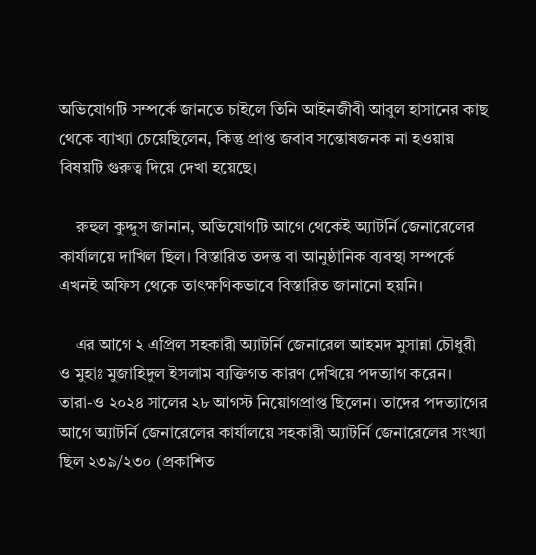অভিযোগটি সম্পর্কে জানতে চাইলে তিনি আইনজীবী আবুল হাসানের কাছ থেকে ব্যাখ্যা চেয়েছিলেন, কিন্তু প্রাপ্ত জবাব সন্তোষজনক না হওয়ায় বিষয়টি গুরুত্ব দিয়ে দেখা হয়েছে।

    রুহুল কুদ্দুস জানান, অভিযোগটি আগে থেকেই অ্যাটর্নি জেনারেলের কার্যালয়ে দাখিল ছিল। বিস্তারিত তদন্ত বা আনুষ্ঠানিক ব্যবস্থা সম্পর্কে এখনই অফিস থেকে তাৎক্ষণিকভাবে বিস্তারিত জানানো হয়নি।

    এর আগে ২ এপ্রিল সহকারী অ্যাটর্নি জেনারেল আহমদ মুসান্না চৌধুরী ও মুহাঃ মুজাহিদুল ইসলাম ব্যক্তিগত কারণ দেখিয়ে পদত্যাগ করেন। তারা-ও ২০২৪ সালের ২৮ আগস্ট নিয়োগপ্রাপ্ত ছিলেন। তাদের পদত্যাগের আগে অ্যাটর্নি জেনারেলের কার্যালয়ে সহকারী অ্যাটর্নি জেনারেলের সংখ্যা ছিল ২৩৯/২৩০ (প্রকাশিত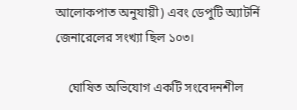আলোকপাত অনুযায়ী) এবং ডেপুটি অ্যাটর্নি জেনারেলের সংখ্যা ছিল ১০৩।

    ঘোষিত অভিযোগ একটি সংবেদনশীল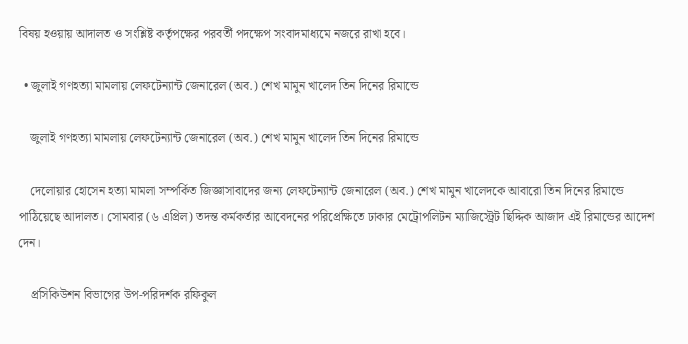বিষয় হওয়ায় আদালত ও সংশ্লিষ্ট কর্তৃপক্ষের পরবর্তী পদক্ষেপ সংবাদমাধ্যমে নজরে রাখা হবে।

  • জুলাই গণহত্যা মামলায় লেফটেন্যান্ট জেনারেল (অব.) শেখ মামুন খালেদ তিন দিনের রিমান্ডে

    জুলাই গণহত্যা মামলায় লেফটেন্যান্ট জেনারেল (অব.) শেখ মামুন খালেদ তিন দিনের রিমান্ডে

    দেলোয়ার হোসেন হত্যা মামলা সম্পর্কিত জিজ্ঞাসাবাদের জন্য লেফটেন্যান্ট জেনারেল (অব.) শেখ মামুন খালেদকে আবারো তিন দিনের রিমান্ডে পাঠিয়েছে আদালত। সোমবার (৬ এপ্রিল) তদন্ত কর্মকর্তার আবেদনের পরিপ্রেক্ষিতে ঢাকার মেট্রোপলিটন ম্যাজিস্ট্রেট ছিদ্দিক আজাদ এই রিমান্ডের আদেশ দেন।

    প্রসিকিউশন বিভাগের উপ-পরিদর্শক রফিকুল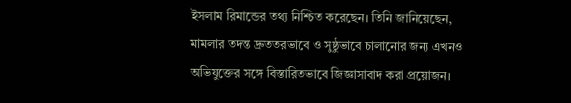ইসলাম রিমান্ডের তথ্য নিশ্চিত করেছেন। তিনি জানিয়েছেন, মামলার তদন্ত দ্রুততরভাবে ও সুষ্ঠুভাবে চালানোর জন্য এখনও অভিযুক্তের সঙ্গে বিস্তারিতভাবে জিজ্ঞাসাবাদ করা প্রয়োজন।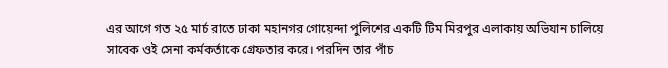এর আগে গত ২৫ মার্চ রাতে ঢাকা মহানগর গোয়েন্দা পুলিশের একটি টিম মিরপুর এলাকায় অভিযান চালিয়ে সাবেক ওই সেনা কর্মকর্তাকে গ্রেফতার করে। পরদিন তার পাঁচ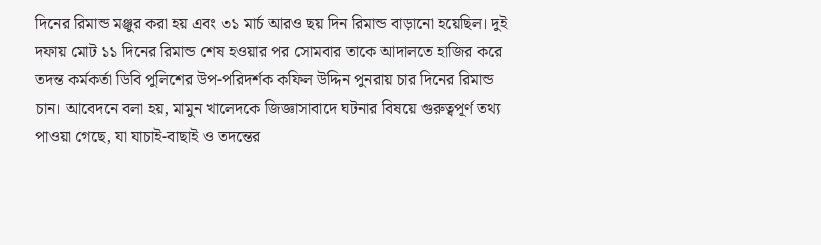দিনের রিমান্ড মঞ্জুর করা হয় এবং ৩১ মার্চ আরও ছয় দিন রিমান্ড বাড়ানো হয়েছিল। দুই দফায় মোট ১১ দিনের রিমান্ড শেষ হওয়ার পর সোমবার তাকে আদালতে হাজির করে তদন্ত কর্মকর্তা ডিবি পুলিশের উপ-পরিদর্শক কফিল উদ্দিন পুনরায় চার দিনের রিমান্ড চান। আবেদনে বলা হয়, মামুন খালেদকে জিজ্ঞাসাবাদে ঘটনার বিষয়ে গুরুত্বপূর্ণ তথ্য পাওয়া গেছে, যা যাচাই-বাছাই ও তদন্তের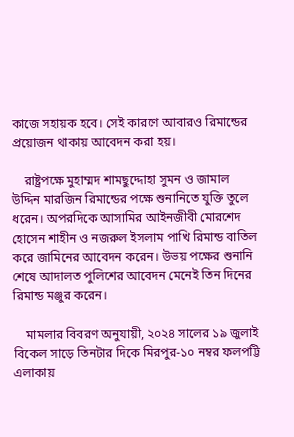কাজে সহায়ক হবে। সেই কারণে আবারও রিমান্ডের প্রয়োজন থাকায় আবেদন করা হয়।

    রাষ্ট্রপক্ষে মুহাম্মদ শামছুদ্দোহা সুমন ও জামাল উদ্দিন মারজিন রিমান্ডের পক্ষে শুনানিতে যুক্তি তুলে ধরেন। অপরদিকে আসামির আইনজীবী মোরশেদ হোসেন শাহীন ও নজরুল ইসলাম পাখি রিমান্ড বাতিল করে জামিনের আবেদন করেন। উভয় পক্ষের শুনানি শেষে আদালত পুলিশের আবেদন মেনেই তিন দিনের রিমান্ড মঞ্জুর করেন।

    মামলার বিবরণ অনুযায়ী, ২০২৪ সালের ১৯ জুলাই বিকেল সাড়ে তিনটার দিকে মিরপুর-১০ নম্বর ফলপট্টি এলাকায়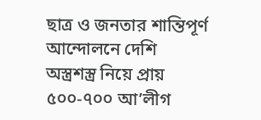ছাত্র ও জনতার শান্তিপূর্ণ আন্দোলনে দেশি অস্ত্রশস্ত্র নিয়ে প্রায় ৫০০-৭০০ আ’লীগ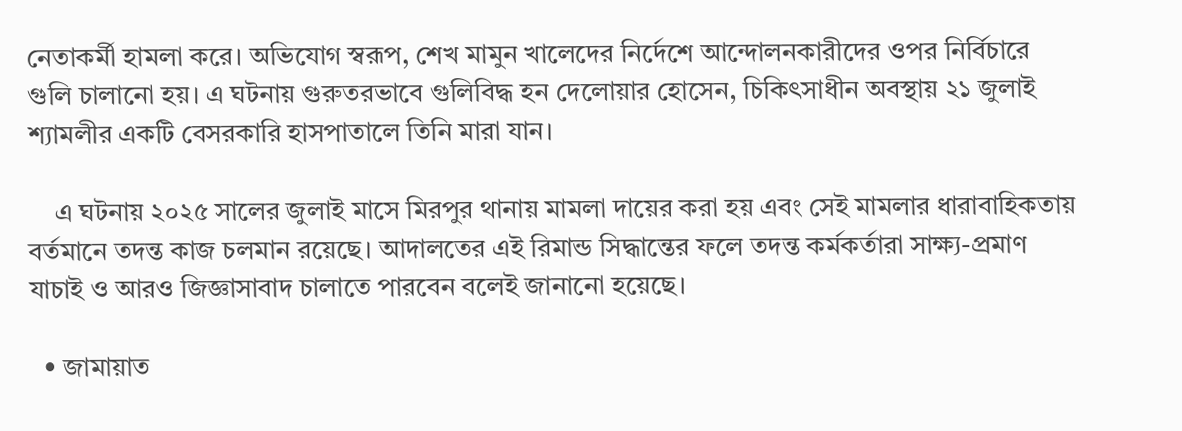নেতাকর্মী হামলা করে। অভিযোগ স্বরূপ, শেখ মামুন খালেদের নির্দেশে আন্দোলনকারীদের ওপর নির্বিচারে গুলি চালানো হয়। এ ঘটনায় গুরুতরভাবে গুলিবিদ্ধ হন দেলোয়ার হোসেন, চিকিৎসাধীন অবস্থায় ২১ জুলাই শ্যামলীর একটি বেসরকারি হাসপাতালে তিনি মারা যান।

    এ ঘটনায় ২০২৫ সালের জুলাই মাসে মিরপুর থানায় মামলা দায়ের করা হয় এবং সেই মামলার ধারাবাহিকতায় বর্তমানে তদন্ত কাজ চলমান রয়েছে। আদালতের এই রিমান্ড সিদ্ধান্তের ফলে তদন্ত কর্মকর্তারা সাক্ষ্য-প্রমাণ যাচাই ও আরও জিজ্ঞাসাবাদ চালাতে পারবেন বলেই জানানো হয়েছে।

  • জামায়াত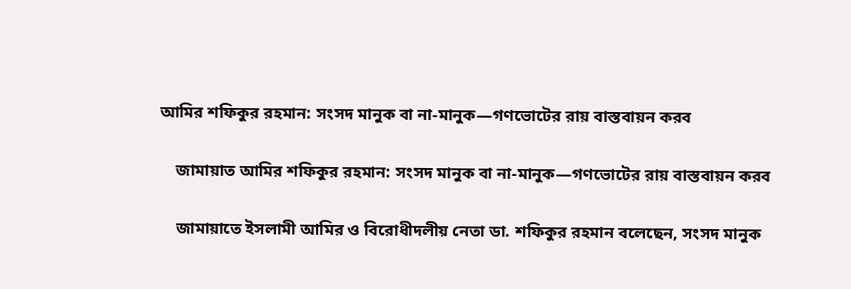আমির শফিকুর রহমান: সংসদ মানুক বা না-মানুক—গণভোটের রায় বাস্তবায়ন করব

    জামায়াত আমির শফিকুর রহমান: সংসদ মানুক বা না-মানুক—গণভোটের রায় বাস্তবায়ন করব

    জামায়াতে ইসলামী আমির ও বিরোধীদলীয় নেতা ডা. শফিকুর রহমান বলেছেন, সংসদ মানুক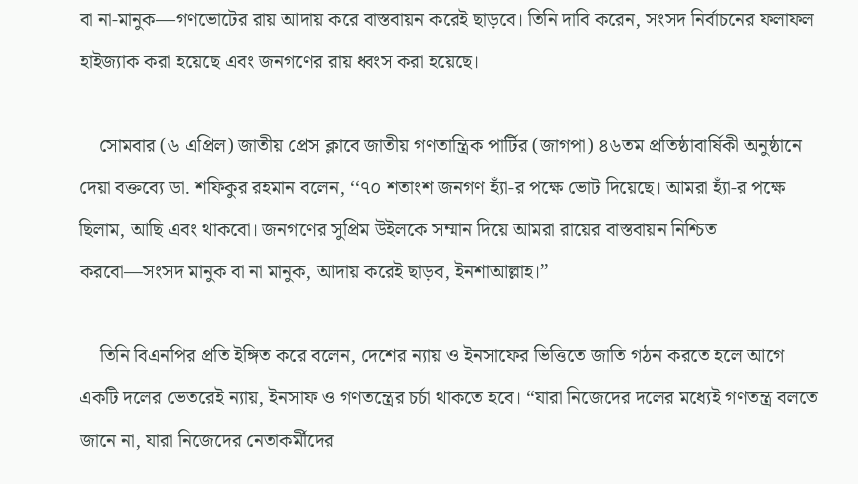বা না-মানুক—গণভোটের রায় আদায় করে বাস্তবায়ন করেই ছাড়বে। তিনি দাবি করেন, সংসদ নির্বাচনের ফলাফল হাইজ্যাক করা হয়েছে এবং জনগণের রায় ধ্বংস করা হয়েছে।

    সোমবার (৬ এপ্রিল) জাতীয় প্রেস ক্লাবে জাতীয় গণতান্ত্রিক পার্টির (জাগপা) ৪৬তম প্রতিষ্ঠাবার্ষিকী অনুষ্ঠানে দেয়া বক্তব্যে ডা. শফিকুর রহমান বলেন, ‘‘৭০ শতাংশ জনগণ হ্যাঁ-র পক্ষে ভোট দিয়েছে। আমরা হ্যাঁ-র পক্ষে ছিলাম, আছি এবং থাকবো। জনগণের সুপ্রিম উইলকে সম্মান দিয়ে আমরা রায়ের বাস্তবায়ন নিশ্চিত করবো—সংসদ মানুক বা না মানুক, আদায় করেই ছাড়ব, ইনশাআল্লাহ।’’

    তিনি বিএনপির প্রতি ইঙ্গিত করে বলেন, দেশের ন্যায় ও ইনসাফের ভিত্তিতে জাতি গঠন করতে হলে আগে একটি দলের ভেতরেই ন্যায়, ইনসাফ ও গণতন্ত্রের চর্চা থাকতে হবে। ‘‘যারা নিজেদের দলের মধ্যেই গণতন্ত্র বলতে জানে না, যারা নিজেদের নেতাকর্মীদের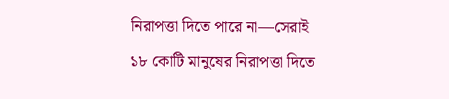নিরাপত্তা দিতে পারে না—সেরাই ১৮ কোটি মানুষের নিরাপত্তা দিতে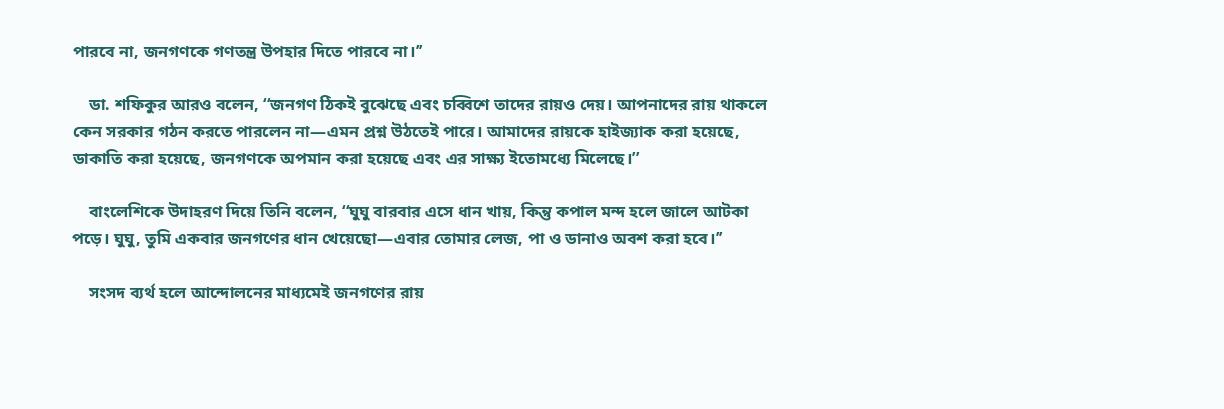পারবে না, জনগণকে গণতন্ত্র উপহার দিতে পারবে না।’’

    ডা. শফিকুর আরও বলেন, ‘‘জনগণ ঠিকই বুঝেছে এবং চব্বিশে তাদের রায়ও দেয়। আপনাদের রায় থাকলে কেন সরকার গঠন করতে পারলেন না—এমন প্রশ্ন উঠতেই পারে। আমাদের রায়কে হাইজ্যাক করা হয়েছে, ডাকাতি করা হয়েছে, জনগণকে অপমান করা হয়েছে এবং এর সাক্ষ্য ইতোমধ্যে মিলেছে।’’

    বাংলেশিকে উদাহরণ দিয়ে তিনি বলেন, ‘‘ঘুঘু বারবার এসে ধান খায়, কিন্তু কপাল মন্দ হলে জালে আটকা পড়ে। ঘুঘু, তুমি একবার জনগণের ধান খেয়েছো—এবার তোমার লেজ, পা ও ডানাও অবশ করা হবে।’’

    সংসদ ব্যর্থ হলে আন্দোলনের মাধ্যমেই জনগণের রায়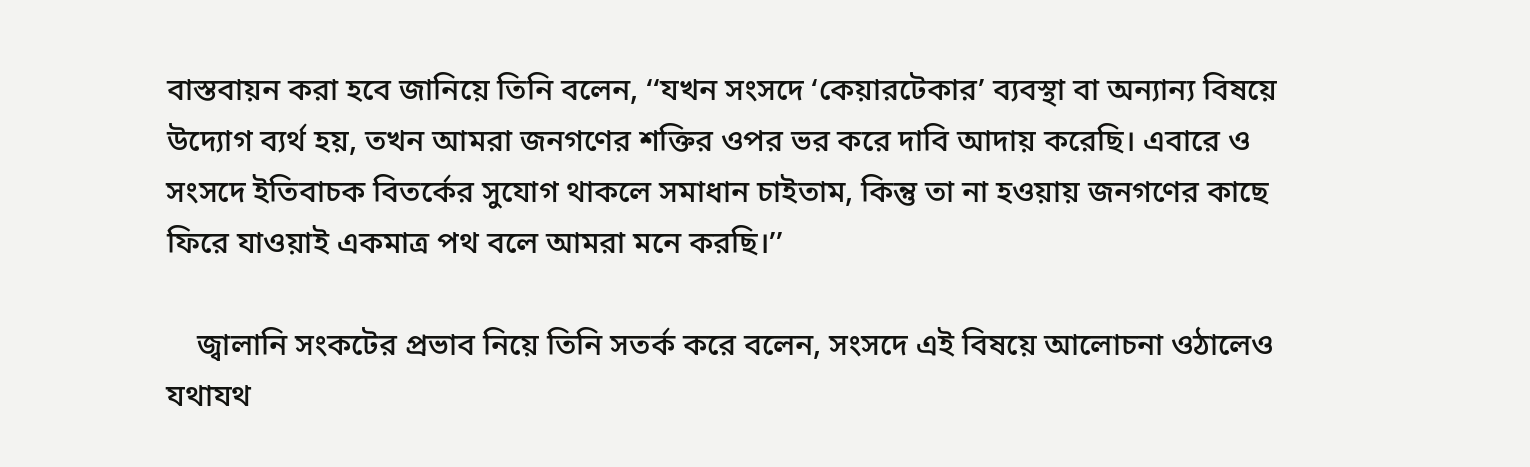বাস্তবায়ন করা হবে জানিয়ে তিনি বলেন, ‘‘যখন সংসদে ‘কেয়ারটেকার’ ব্যবস্থা বা অন্যান্য বিষয়ে উদ্যোগ ব্যর্থ হয়, তখন আমরা জনগণের শক্তির ওপর ভর করে দাবি আদায় করেছি। এবারে ও সংসদে ইতিবাচক বিতর্কের সুযোগ থাকলে সমাধান চাইতাম, কিন্তু তা না হওয়ায় জনগণের কাছে ফিরে যাওয়াই একমাত্র পথ বলে আমরা মনে করছি।’’

    জ্বালানি সংকটের প্রভাব নিয়ে তিনি সতর্ক করে বলেন, সংসদে এই বিষয়ে আলোচনা ওঠালেও যথাযথ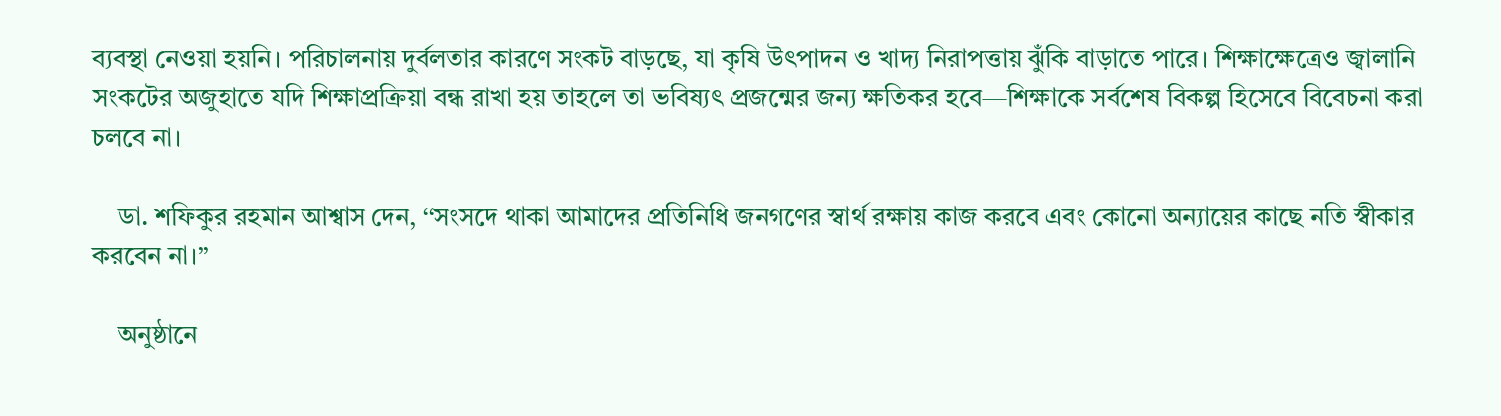ব্যবস্থা নেওয়া হয়নি। পরিচালনায় দুর্বলতার কারণে সংকট বাড়ছে, যা কৃষি উৎপাদন ও খাদ্য নিরাপত্তায় ঝুঁকি বাড়াতে পারে। শিক্ষাক্ষেত্রেও জ্বালানি সংকটের অজুহাতে যদি শিক্ষাপ্রক্রিয়া বন্ধ রাখা হয় তাহলে তা ভবিষ্যৎ প্রজন্মের জন্য ক্ষতিকর হবে—শিক্ষাকে সর্বশেষ বিকল্প হিসেবে বিবেচনা করা চলবে না।

    ডা. শফিকুর রহমান আশ্বাস দেন, ‘‘সংসদে থাকা আমাদের প্রতিনিধি জনগণের স্বার্থ রক্ষায় কাজ করবে এবং কোনো অন্যায়ের কাছে নতি স্বীকার করবেন না।’’

    অনুষ্ঠানে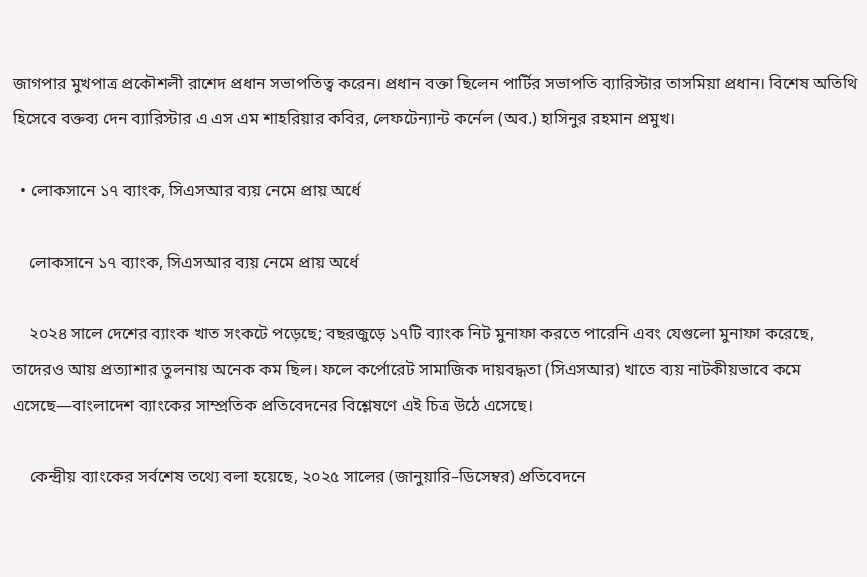জাগপার মুখপাত্র প্রকৌশলী রাশেদ প্রধান সভাপতিত্ব করেন। প্রধান বক্তা ছিলেন পার্টির সভাপতি ব্যারিস্টার তাসমিয়া প্রধান। বিশেষ অতিথি হিসেবে বক্তব্য দেন ব্যারিস্টার এ এস এম শাহরিয়ার কবির, লেফটেন্যান্ট কর্নেল (অব.) হাসিনুর রহমান প্রমুখ।

  • লোকসানে ১৭ ব্যাংক, সিএসআর ব্যয় নেমে প্রায় অর্ধে

    লোকসানে ১৭ ব্যাংক, সিএসআর ব্যয় নেমে প্রায় অর্ধে

    ২০২৪ সালে দেশের ব্যাংক খাত সংকটে পড়েছে; বছরজুড়ে ১৭টি ব্যাংক নিট মুনাফা করতে পারেনি এবং যেগুলো মুনাফা করেছে, তাদেরও আয় প্রত্যাশার তুলনায় অনেক কম ছিল। ফলে কর্পোরেট সামাজিক দায়বদ্ধতা (সিএসআর) খাতে ব্যয় নাটকীয়ভাবে কমে এসেছে—বাংলাদেশ ব্যাংকের সাম্প্রতিক প্রতিবেদনের বিশ্লেষণে এই চিত্র উঠে এসেছে।

    কেন্দ্রীয় ব্যাংকের সর্বশেষ তথ্যে বলা হয়েছে, ২০২৫ সালের (জানুয়ারি–ডিসেম্বর) প্রতিবেদনে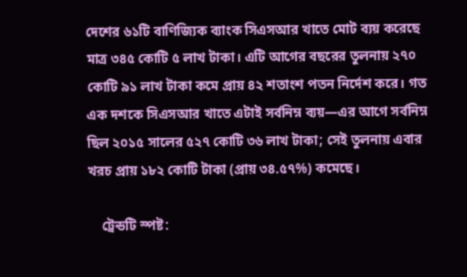দেশের ৬১টি বাণিজ্যিক ব্যাংক সিএসআর খাতে মোট ব্যয় করেছে মাত্র ৩৪৫ কোটি ৫ লাখ টাকা। এটি আগের বছরের তুলনায় ২৭০ কোটি ৯১ লাখ টাকা কমে প্রায় ৪২ শতাংশ পতন নির্দেশ করে। গত এক দশকে সিএসআর খাতে এটাই সর্বনিম্ন ব্যয়—এর আগে সর্বনিম্ন ছিল ২০১৫ সালের ৫২৭ কোটি ৩৬ লাখ টাকা; সেই তুলনায় এবার খরচ প্রায় ১৮২ কোটি টাকা (প্রায় ৩৪.৫৭%) কমেছে।

    ট্রেন্ডটি স্পষ্ট: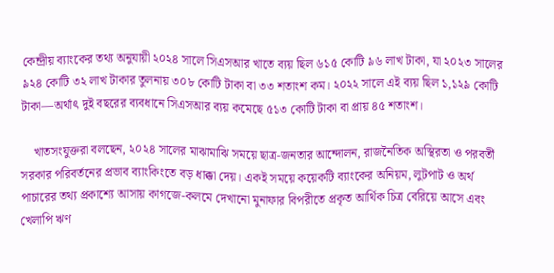কেন্দ্রীয় ব্যাংকের তথ্য অনুযায়ী ২০২৪ সালে সিএসআর খাতে ব্যয় ছিল ৬১৫ কোটি ৯৬ লাখ টাকা, যা ২০২৩ সালের ৯২৪ কোটি ৩২ লাখ টাকার তুলনায় ৩০৮ কোটি টাকা বা ৩৩ শতাংশ কম। ২০২২ সালে এই ব্যয় ছিল ১,১২৯ কোটি টাকা—অর্থাৎ দুই বছরের ব্যবধানে সিএসআর ব্যয় কমেছে ৫১৩ কোটি টাকা বা প্রায় ৪৫ শতাংশ।

    খাতসংযুক্তরা বলছেন, ২০২৪ সালের মাঝামাঝি সময়ে ছাত্র-জনতার আন্দোলন, রাজনৈতিক অস্থিরতা ও পরবর্তী সরকার পরিবর্তনের প্রভাব ব্যাংকিংতে বড় ধাক্কা দেয়। একই সময়ে কয়েকটি ব্যাংকের অনিয়ম, লুটপাট ও অর্থ পাচারের তথ্য প্রকাশ্যে আসায় কাগজে-কলমে দেখানো মুনাফার বিপরীতে প্রকৃত আর্থিক চিত্র বেরিয়ে আসে এবং খেলাপি ঋণ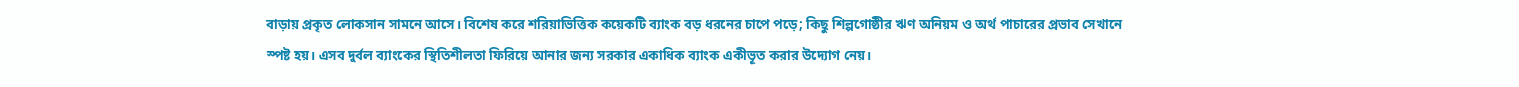বাড়ায় প্রকৃত লোকসান সামনে আসে। বিশেষ করে শরিয়াভিত্তিক কয়েকটি ব্যাংক বড় ধরনের চাপে পড়ে; কিছু শিল্পগোষ্ঠীর ঋণ অনিয়ম ও অর্থ পাচারের প্রভাব সেখানে স্পষ্ট হয়। এসব দুর্বল ব্যাংকের স্থিতিশীলতা ফিরিয়ে আনার জন্য সরকার একাধিক ব্যাংক একীভূত করার উদ্যোগ নেয়।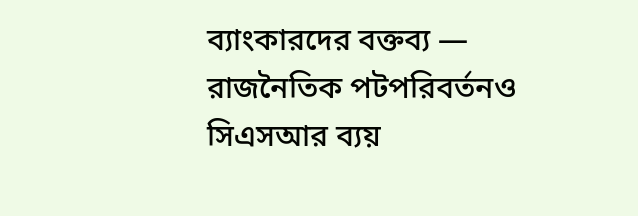ব্যাংকারদের বক্তব্য — রাজনৈতিক পটপরিবর্তনও সিএসআর ব্যয়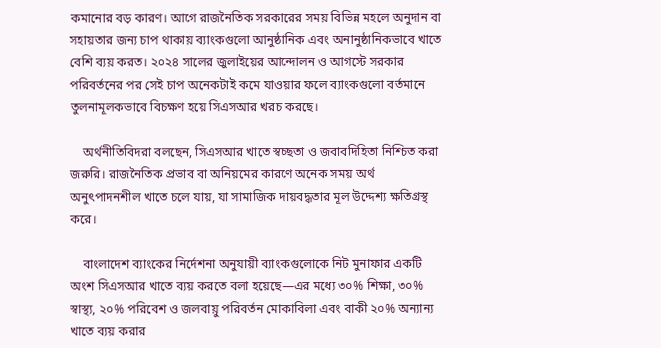কমানোর বড় কারণ। আগে রাজনৈতিক সরকারের সময় বিভিন্ন মহলে অনুদান বা সহায়তার জন্য চাপ থাকায় ব্যাংকগুলো আনুষ্ঠানিক এবং অনানুষ্ঠানিকভাবে খাতে বেশি ব্যয় করত। ২০২৪ সালের জুলাইয়ের আন্দোলন ও আগস্টে সরকার পরিবর্তনের পর সেই চাপ অনেকটাই কমে যাওয়ার ফলে ব্যাংকগুলো বর্তমানে তুলনামূলকভাবে বিচক্ষণ হয়ে সিএসআর খরচ করছে।

    অর্থনীতিবিদরা বলছেন, সিএসআর খাতে স্বচ্ছতা ও জবাবদিহিতা নিশ্চিত করা জরুরি। রাজনৈতিক প্রভাব বা অনিয়মের কারণে অনেক সময় অর্থ অনুৎপাদনশীল খাতে চলে যায়, যা সামাজিক দায়বদ্ধতার মূল উদ্দেশ্য ক্ষতিগ্রস্থ করে।

    বাংলাদেশ ব্যাংকের নির্দেশনা অনুযায়ী ব্যাংকগুলোকে নিট মুনাফার একটি অংশ সিএসআর খাতে ব্যয় করতে বলা হয়েছে—এর মধ্যে ৩০% শিক্ষা, ৩০% স্বাস্থ্য, ২০% পরিবেশ ও জলবায়ু পরিবর্তন মোকাবিলা এবং বাকী ২০% অন্যান্য খাতে ব্যয় করার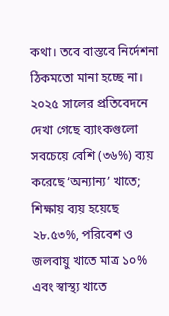কথা। তবে বাস্তবে নির্দেশনা ঠিকমতো মানা হচ্ছে না। ২০২৫ সালের প্রতিবেদনে দেখা গেছে ব্যাংকগুলো সবচেয়ে বেশি (৩৬%) ব্যয় করেছে ‘অন্যান্য’ খাতে; শিক্ষায় ব্যয় হয়েছে ২৮.৫৩%, পরিবেশ ও জলবায়ু খাতে মাত্র ১০% এবং স্বাস্থ্য খাতে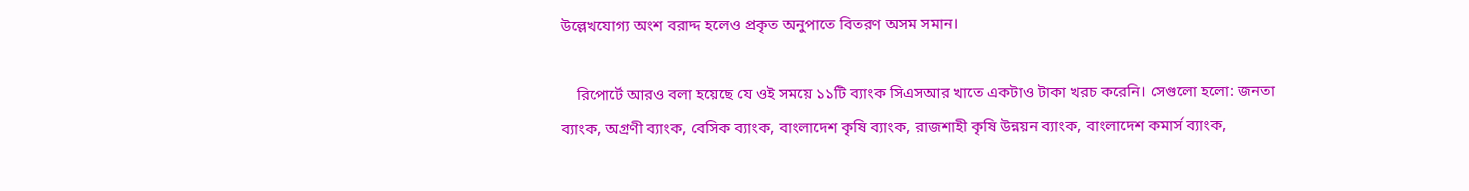উল্লেখযোগ্য অংশ বরাদ্দ হলেও প্রকৃত অনুপাতে বিতরণ অসম সমান।

    রিপোর্টে আরও বলা হয়েছে যে ওই সময়ে ১১টি ব্যাংক সিএসআর খাতে একটাও টাকা খরচ করেনি। সেগুলো হলো: জনতা ব্যাংক, অগ্রণী ব্যাংক, বেসিক ব্যাংক, বাংলাদেশ কৃষি ব্যাংক, রাজশাহী কৃষি উন্নয়ন ব্যাংক, বাংলাদেশ কমার্স ব্যাংক,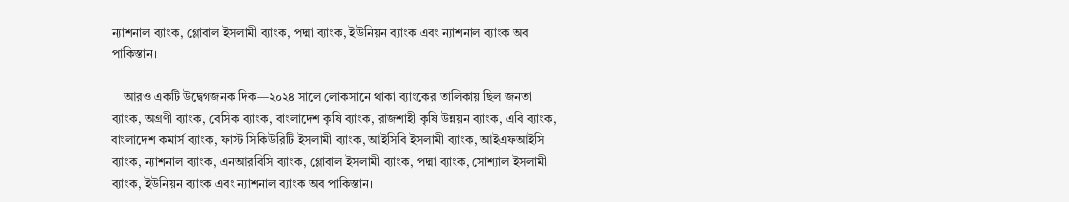ন্যাশনাল ব্যাংক, গ্লোবাল ইসলামী ব্যাংক, পদ্মা ব্যাংক, ইউনিয়ন ব্যাংক এবং ন্যাশনাল ব্যাংক অব পাকিস্তান।

    আরও একটি উদ্বেগজনক দিক—২০২৪ সালে লোকসানে থাকা ব্যাংকের তালিকায় ছিল জনতা ব্যাংক, অগ্রণী ব্যাংক, বেসিক ব্যাংক, বাংলাদেশ কৃষি ব্যাংক, রাজশাহী কৃষি উন্নয়ন ব্যাংক, এবি ব্যাংক, বাংলাদেশ কমার্স ব্যাংক, ফাস্ট সিকিউরিটি ইসলামী ব্যাংক, আইসিবি ইসলামী ব্যাংক, আইএফআইসি ব্যাংক, ন্যাশনাল ব্যাংক, এনআরবিসি ব্যাংক, গ্লোবাল ইসলামী ব্যাংক, পদ্মা ব্যাংক, সোশ্যাল ইসলামী ব্যাংক, ইউনিয়ন ব্যাংক এবং ন্যাশনাল ব্যাংক অব পাকিস্তান।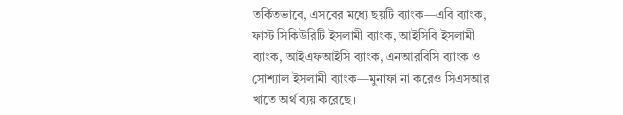তর্কিতভাবে, এসবের মধ্যে ছয়টি ব্যাংক—এবি ব্যাংক, ফাস্ট সিকিউরিটি ইসলামী ব্যাংক, আইসিবি ইসলামী ব্যাংক, আইএফআইসি ব্যাংক, এনআরবিসি ব্যাংক ও সোশ্যাল ইসলামী ব্যাংক—মুনাফা না করেও সিএসআর খাতে অর্থ ব্যয় করেছে।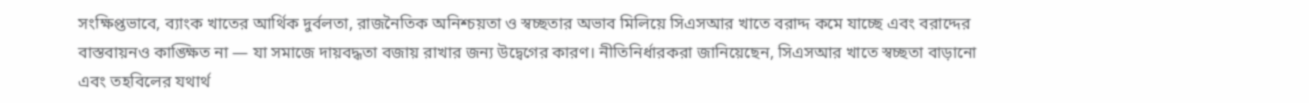সংক্ষিপ্তভাবে, ব্যাংক খাতের আর্থিক দুর্বলতা, রাজনৈতিক অনিশ্চয়তা ও স্বচ্ছতার অভাব মিলিয়ে সিএসআর খাতে বরাদ্দ কমে যাচ্ছে এবং বরাদ্দের বাস্তবায়নও কাঙ্ক্ষিত না — যা সমাজে দায়বদ্ধতা বজায় রাখার জন্য উদ্বেগের কারণ। নীতিনির্ধারকরা জানিয়েছেন, সিএসআর খাতে স্বচ্ছতা বাড়ানো এবং তহবিলের যথার্থ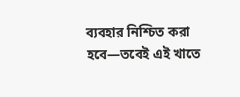ব্যবহার নিশ্চিত করা হবে—তবেই এই খাতে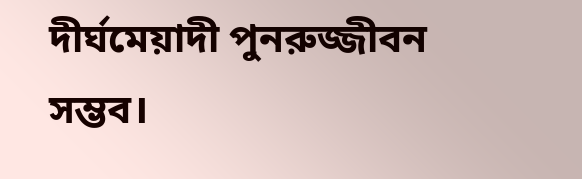দীর্ঘমেয়াদী পুনরুজ্জীবন সম্ভব।